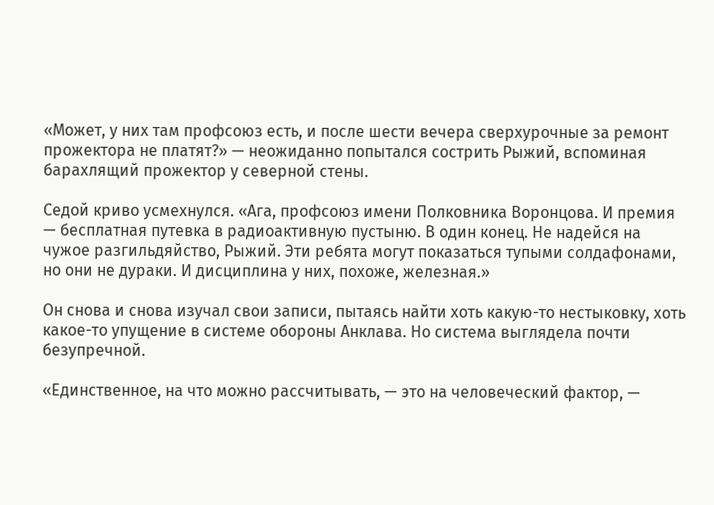«Может, у них там профсоюз есть, и после шести вечера сверхурочные за ремонт прожектора не платят?» — неожиданно попытался сострить Рыжий, вспоминая барахлящий прожектор у северной стены.

Седой криво усмехнулся. «Ага, профсоюз имени Полковника Воронцова. И премия — бесплатная путевка в радиоактивную пустыню. В один конец. Не надейся на чужое разгильдяйство, Рыжий. Эти ребята могут показаться тупыми солдафонами, но они не дураки. И дисциплина у них, похоже, железная.»

Он снова и снова изучал свои записи, пытаясь найти хоть какую-то нестыковку, хоть какое-то упущение в системе обороны Анклава. Но система выглядела почти безупречной.

«Единственное, на что можно рассчитывать, — это на человеческий фактор, —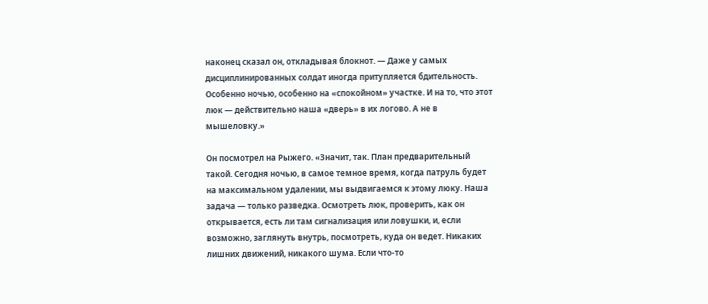наконец сказал он, откладывая блокнот. — Даже у самых дисциплинированных солдат иногда притупляется бдительность. Особенно ночью, особенно на «спокойном» участке. И на то, что этот люк — действительно наша «дверь» в их логово. А не в мышеловку.»

Он посмотрел на Рыжего. «Значит, так. План предварительный такой. Сегодня ночью, в самое темное время, когда патруль будет на максимальном удалении, мы выдвигаемся к этому люку. Наша задача — только разведка. Осмотреть люк, проверить, как он открывается, есть ли там сигнализация или ловушки, и, если возможно, заглянуть внутрь, посмотреть, куда он ведет. Никаких лишних движений, никакого шума. Если что-то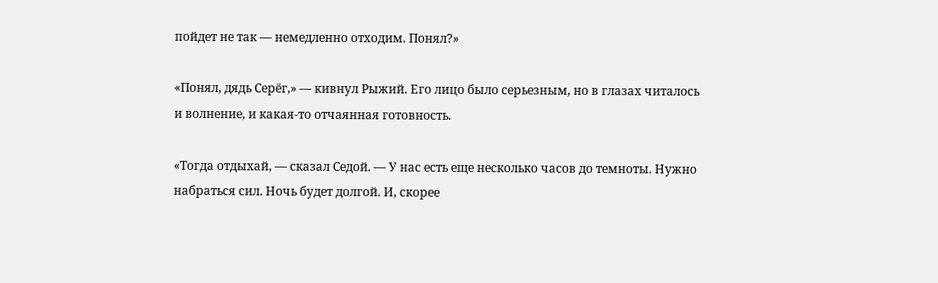пойдет не так — немедленно отходим. Понял?»

«Понял, дядь Серёг,» — кивнул Рыжий. Его лицо было серьезным, но в глазах читалось и волнение, и какая-то отчаянная готовность.

«Тогда отдыхай, — сказал Седой. — У нас есть еще несколько часов до темноты. Нужно набраться сил. Ночь будет долгой. И, скорее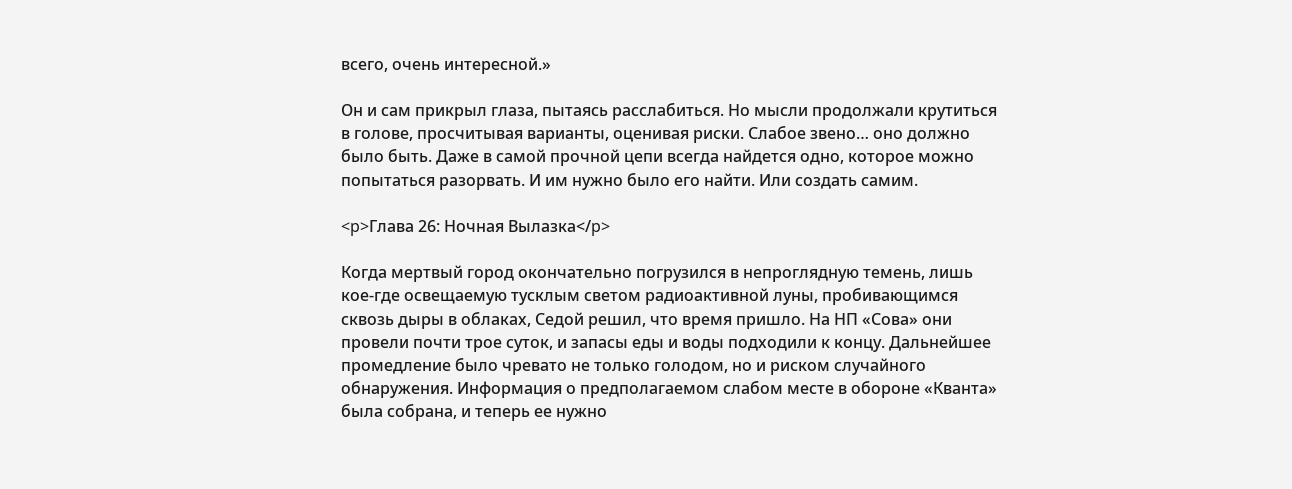всего, очень интересной.»

Он и сам прикрыл глаза, пытаясь расслабиться. Но мысли продолжали крутиться в голове, просчитывая варианты, оценивая риски. Слабое звено… оно должно было быть. Даже в самой прочной цепи всегда найдется одно, которое можно попытаться разорвать. И им нужно было его найти. Или создать самим.

<p>Глава 26: Ночная Вылазка</p>

Когда мертвый город окончательно погрузился в непроглядную темень, лишь кое-где освещаемую тусклым светом радиоактивной луны, пробивающимся сквозь дыры в облаках, Седой решил, что время пришло. На НП «Сова» они провели почти трое суток, и запасы еды и воды подходили к концу. Дальнейшее промедление было чревато не только голодом, но и риском случайного обнаружения. Информация о предполагаемом слабом месте в обороне «Кванта» была собрана, и теперь ее нужно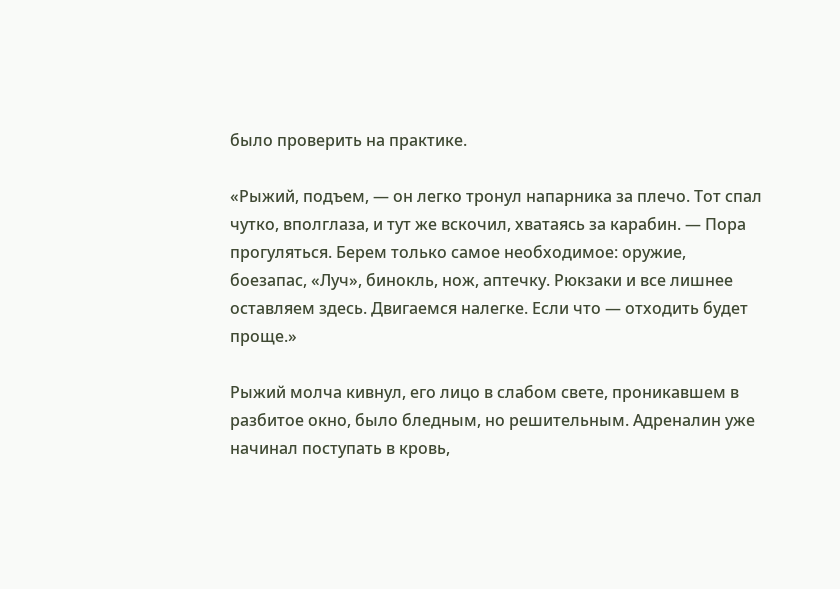было проверить на практике.

«Рыжий, подъем, — он легко тронул напарника за плечо. Тот спал чутко, вполглаза, и тут же вскочил, хватаясь за карабин. — Пора прогуляться. Берем только самое необходимое: оружие, боезапас, «Луч», бинокль, нож, аптечку. Рюкзаки и все лишнее оставляем здесь. Двигаемся налегке. Если что — отходить будет проще.»

Рыжий молча кивнул, его лицо в слабом свете, проникавшем в разбитое окно, было бледным, но решительным. Адреналин уже начинал поступать в кровь,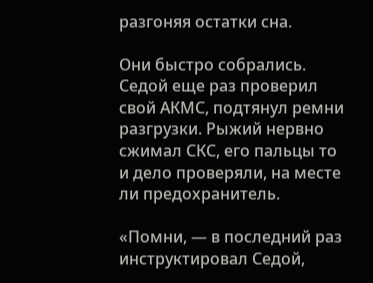разгоняя остатки сна.

Они быстро собрались. Седой еще раз проверил свой АКМС, подтянул ремни разгрузки. Рыжий нервно сжимал СКС, его пальцы то и дело проверяли, на месте ли предохранитель.

«Помни, — в последний раз инструктировал Седой,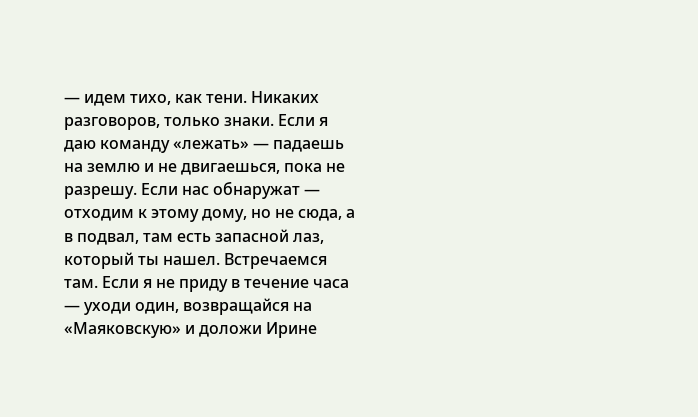— идем тихо, как тени. Никаких разговоров, только знаки. Если я даю команду «лежать» — падаешь на землю и не двигаешься, пока не разрешу. Если нас обнаружат — отходим к этому дому, но не сюда, а в подвал, там есть запасной лаз, который ты нашел. Встречаемся там. Если я не приду в течение часа — уходи один, возвращайся на «Маяковскую» и доложи Ирине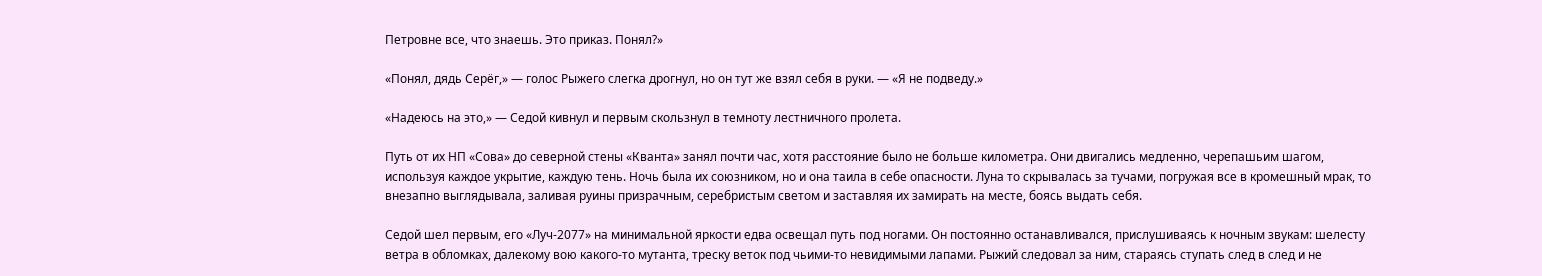Петровне все, что знаешь. Это приказ. Понял?»

«Понял, дядь Серёг,» — голос Рыжего слегка дрогнул, но он тут же взял себя в руки. — «Я не подведу.»

«Надеюсь на это,» — Седой кивнул и первым скользнул в темноту лестничного пролета.

Путь от их НП «Сова» до северной стены «Кванта» занял почти час, хотя расстояние было не больше километра. Они двигались медленно, черепашьим шагом, используя каждое укрытие, каждую тень. Ночь была их союзником, но и она таила в себе опасности. Луна то скрывалась за тучами, погружая все в кромешный мрак, то внезапно выглядывала, заливая руины призрачным, серебристым светом и заставляя их замирать на месте, боясь выдать себя.

Седой шел первым, его «Луч-2077» на минимальной яркости едва освещал путь под ногами. Он постоянно останавливался, прислушиваясь к ночным звукам: шелесту ветра в обломках, далекому вою какого-то мутанта, треску веток под чьими-то невидимыми лапами. Рыжий следовал за ним, стараясь ступать след в след и не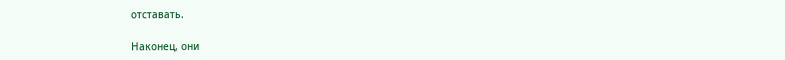отставать.

Наконец, они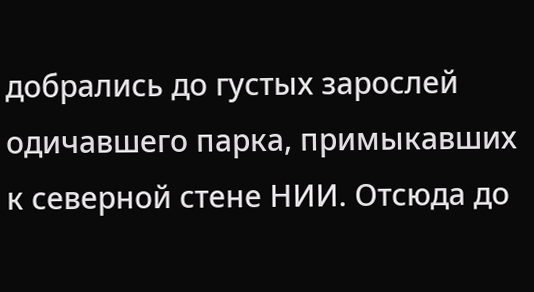добрались до густых зарослей одичавшего парка, примыкавших к северной стене НИИ. Отсюда до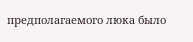предполагаемого люка было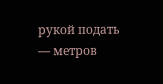рукой подать — метров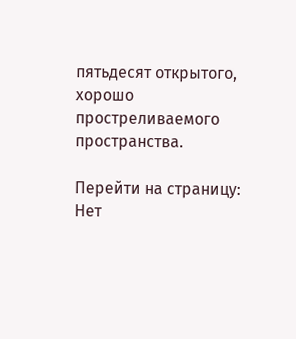пятьдесят открытого, хорошо простреливаемого пространства.

Перейти на страницу:
Нет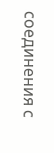соединения с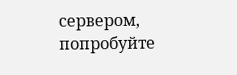сервером, попробуйте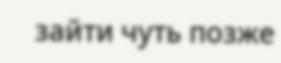зайти чуть позже